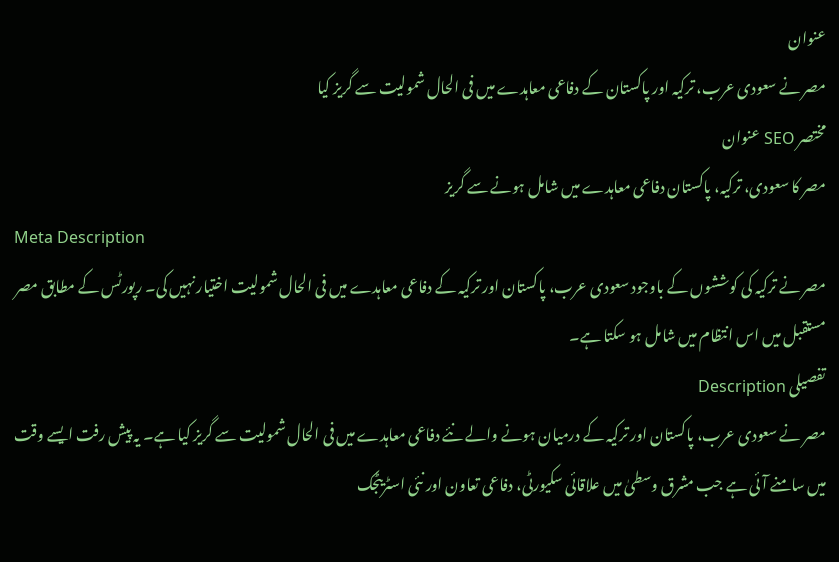عنوان
مصر نے سعودی عرب، ترکیہ اور پاکستان کے دفاعی معاہدے میں فی الحال شمولیت سے گریز کیا
مختصر SEO عنوان
مصر کا سعودی، ترکیہ، پاکستان دفاعی معاہدے میں شامل ہونے سے گریز
Meta Description
مصر نے ترکیہ کی کوششوں کے باوجود سعودی عرب، پاکستان اور ترکیہ کے دفاعی معاہدے میں فی الحال شمولیت اختیار نہیں کی۔ رپورٹس کے مطابق مصر مستقبل میں اس انتظام میں شامل ہو سکتا ہے۔
تفصیلی Description
مصر نے سعودی عرب، پاکستان اور ترکیہ کے درمیان ہونے والے نئے دفاعی معاہدے میں فی الحال شمولیت سے گریز کیا ہے۔ یہ پیش رفت ایسے وقت میں سامنے آئی ہے جب مشرق وسطیٰ میں علاقائی سکیورٹی، دفاعی تعاون اور نئی اسٹریٹجک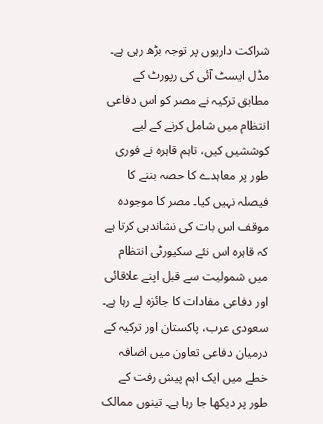شراکت داریوں پر توجہ بڑھ رہی ہے۔
مڈل ایسٹ آئی کی رپورٹ کے مطابق ترکیہ نے مصر کو اس دفاعی انتظام میں شامل کرنے کے لیے کوششیں کیں، تاہم قاہرہ نے فوری طور پر معاہدے کا حصہ بننے کا فیصلہ نہیں کیا۔ مصر کا موجودہ موقف اس بات کی نشاندہی کرتا ہے کہ قاہرہ اس نئے سکیورٹی انتظام میں شمولیت سے قبل اپنے علاقائی اور دفاعی مفادات کا جائزہ لے رہا ہے۔
سعودی عرب، پاکستان اور ترکیہ کے درمیان دفاعی تعاون میں اضافہ خطے میں ایک اہم پیش رفت کے طور پر دیکھا جا رہا ہے۔ تینوں ممالک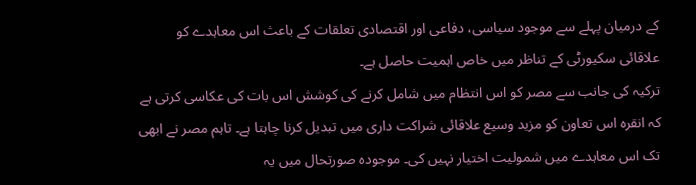کے درمیان پہلے سے موجود سیاسی، دفاعی اور اقتصادی تعلقات کے باعث اس معاہدے کو علاقائی سکیورٹی کے تناظر میں خاص اہمیت حاصل ہے۔
ترکیہ کی جانب سے مصر کو اس انتظام میں شامل کرنے کی کوشش اس بات کی عکاسی کرتی ہے کہ انقرہ اس تعاون کو مزید وسیع علاقائی شراکت داری میں تبدیل کرنا چاہتا ہے۔ تاہم مصر نے ابھی تک اس معاہدے میں شمولیت اختیار نہیں کی۔ موجودہ صورتحال میں یہ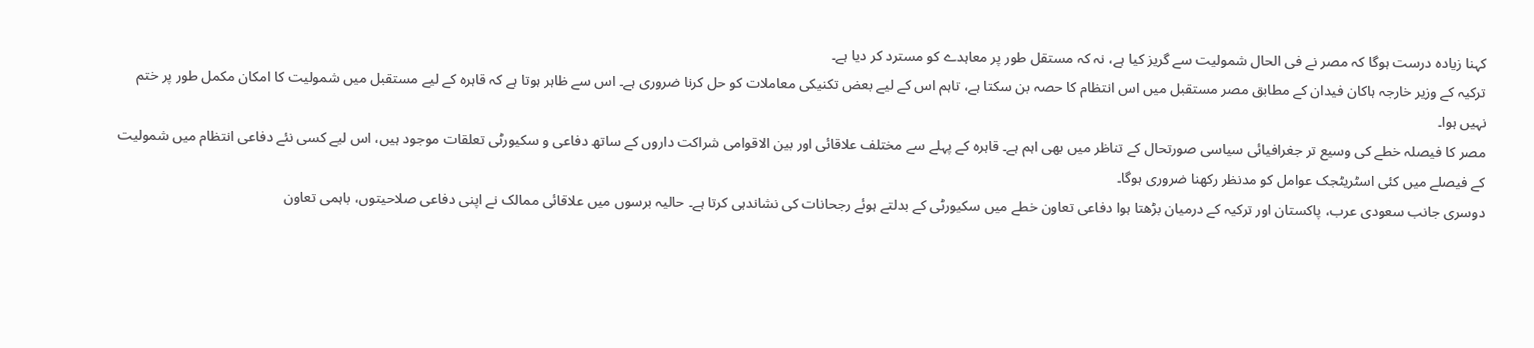کہنا زیادہ درست ہوگا کہ مصر نے فی الحال شمولیت سے گریز کیا ہے، نہ کہ مستقل طور پر معاہدے کو مسترد کر دیا ہے۔
ترکیہ کے وزیر خارجہ ہاکان فیدان کے مطابق مصر مستقبل میں اس انتظام کا حصہ بن سکتا ہے، تاہم اس کے لیے بعض تکنیکی معاملات کو حل کرنا ضروری ہے۔ اس سے ظاہر ہوتا ہے کہ قاہرہ کے لیے مستقبل میں شمولیت کا امکان مکمل طور پر ختم نہیں ہوا۔
مصر کا فیصلہ خطے کی وسیع تر جغرافیائی سیاسی صورتحال کے تناظر میں بھی اہم ہے۔ قاہرہ کے پہلے سے مختلف علاقائی اور بین الاقوامی شراکت داروں کے ساتھ دفاعی و سکیورٹی تعلقات موجود ہیں، اس لیے کسی نئے دفاعی انتظام میں شمولیت کے فیصلے میں کئی اسٹریٹجک عوامل کو مدنظر رکھنا ضروری ہوگا۔
دوسری جانب سعودی عرب، پاکستان اور ترکیہ کے درمیان بڑھتا ہوا دفاعی تعاون خطے میں سکیورٹی کے بدلتے ہوئے رجحانات کی نشاندہی کرتا ہے۔ حالیہ برسوں میں علاقائی ممالک نے اپنی دفاعی صلاحیتوں، باہمی تعاون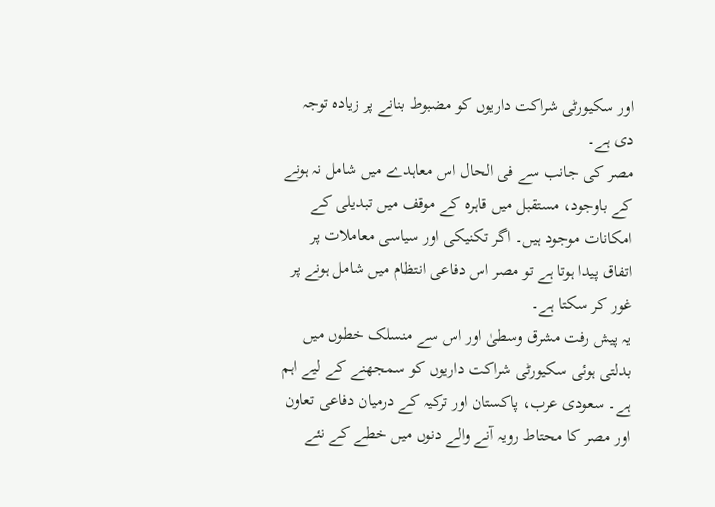اور سکیورٹی شراکت داریوں کو مضبوط بنانے پر زیادہ توجہ دی ہے۔
مصر کی جانب سے فی الحال اس معاہدے میں شامل نہ ہونے کے باوجود، مستقبل میں قاہرہ کے موقف میں تبدیلی کے امکانات موجود ہیں۔ اگر تکنیکی اور سیاسی معاملات پر اتفاق پیدا ہوتا ہے تو مصر اس دفاعی انتظام میں شامل ہونے پر غور کر سکتا ہے۔
یہ پیش رفت مشرق وسطیٰ اور اس سے منسلک خطوں میں بدلتی ہوئی سکیورٹی شراکت داریوں کو سمجھنے کے لیے اہم ہے۔ سعودی عرب، پاکستان اور ترکیہ کے درمیان دفاعی تعاون اور مصر کا محتاط رویہ آنے والے دنوں میں خطے کے نئے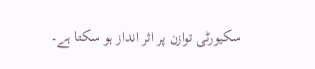سکیورٹی توازن پر اثر انداز ہو سکتا ہے۔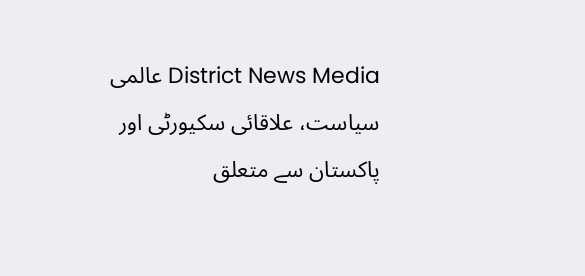District News Media عالمی سیاست، علاقائی سکیورٹی اور پاکستان سے متعلق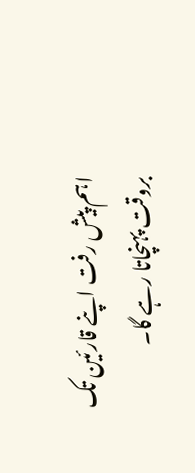اہم پیش رفت اپنے قارئین تک بروقت پہنچاتا رہے گا۔